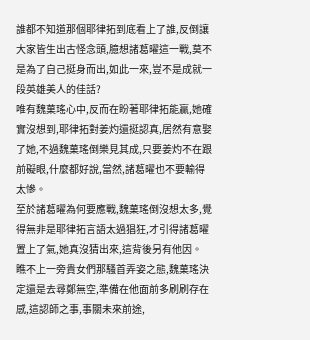誰都不知道那個耶律拓到底看上了誰,反倒讓大家皆生出古怪念頭,臆想諸葛曜這一戰,莫不是為了自己挺身而出,如此一來,豈不是成就一段英雄美人的佳話?
唯有魏菓瑤心中,反而在盼著耶律拓能贏,她確實沒想到,耶律拓對姜灼還挺認真,居然有意娶了她,不過魏菓瑤倒樂見其成,只要姜灼不在跟前礙眼,什麼都好說,當然,諸葛曜也不要輸得太慘。
至於諸葛曜為何要應戰,魏菓瑤倒沒想太多,覺得無非是耶律拓言語太過猖狂,才引得諸葛曜置上了氣,她真沒猜出來,這背後另有他因。
瞧不上一旁貴女們那騷首弄姿之態,魏菓瑤決定還是去尋鄭無空,準備在他面前多刷刷存在感,這認師之事,事關未來前途,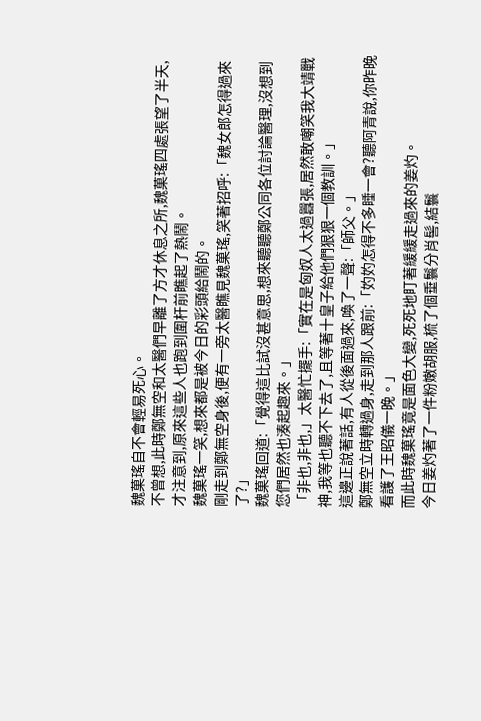魏菓瑤自不會輕易死心。
不曾想,此時鄭無空和太醫們早離了方才休息之所,魏菓瑤四處張望了半天,才注意到,原來這些人也跑到圍杆前瞧起了熱鬧。
魏菓瑤一笑,想來都是被今日的彩頭給鬧的。
剛走到鄭無空身後,便有一旁太醫瞧見魏菓瑤,笑著招呼:「魏女郎怎得過來了?」
魏菓瑤回道:「覺得這比試沒甚意思,想來聽聽鄭公同各位討論醫理,沒想到您們居然也湊起趣來。」
「非也,非也,」太醫忙擺手:「實在是匈奴人太過囂張,居然敢嘲笑我大靖戰神,我等也聽不下去了,且等著十皇子給他們狠狠一個教訓。」
這邊正說著話,有人從後面過來,喚了一聲:「師父。」
鄭無空立時轉過身,走到那人跟前:「妁妁怎得不多睡一會?聽阿青說,你昨晚看護了王昭儀一晚。」
而此時魏菓瑤竟是面色大變,死死地盯著緩緩走過來的姜灼。
今日姜灼著了一件粉嫩胡服,梳了個垂鬟分肖髻,結鬟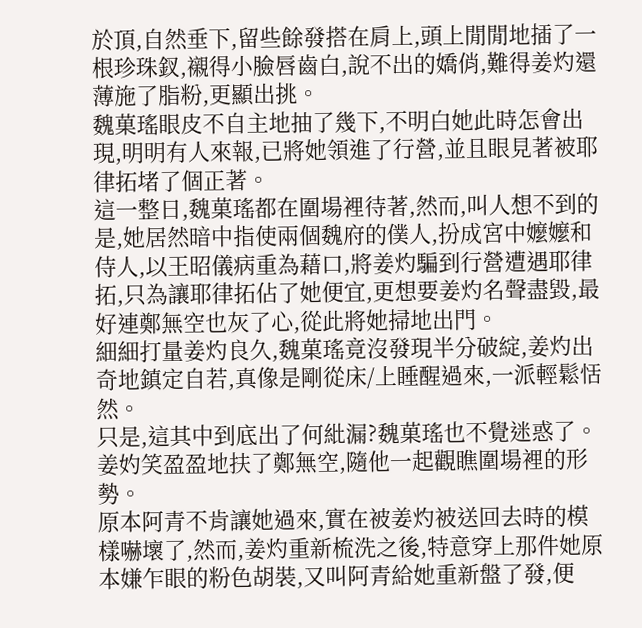於頂,自然垂下,留些餘發搭在肩上,頭上閒閒地插了一根珍珠釵,襯得小臉唇齒白,說不出的嬌俏,難得姜灼還薄施了脂粉,更顯出挑。
魏菓瑤眼皮不自主地抽了幾下,不明白她此時怎會出現,明明有人來報,已將她領進了行營,並且眼見著被耶律拓堵了個正著。
這一整日,魏菓瑤都在圍場裡待著,然而,叫人想不到的是,她居然暗中指使兩個魏府的僕人,扮成宮中嬤嬤和侍人,以王昭儀病重為藉口,將姜灼騙到行營遭遇耶律拓,只為讓耶律拓佔了她便宜,更想要姜灼名聲盡毀,最好連鄭無空也灰了心,從此將她掃地出門。
細細打量姜灼良久,魏菓瑤竟沒發現半分破綻,姜灼出奇地鎮定自若,真像是剛從床/上睡醒過來,一派輕鬆恬然。
只是,這其中到底出了何紕漏?魏菓瑤也不覺迷惑了。
姜妁笑盈盈地扶了鄭無空,隨他一起觀瞧圍場裡的形勢。
原本阿青不肯讓她過來,實在被姜灼被送回去時的模樣嚇壞了,然而,姜灼重新梳洗之後,特意穿上那件她原本嫌乍眼的粉色胡裝,又叫阿青給她重新盤了發,便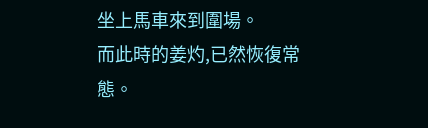坐上馬車來到圍場。
而此時的姜灼,已然恢復常態。